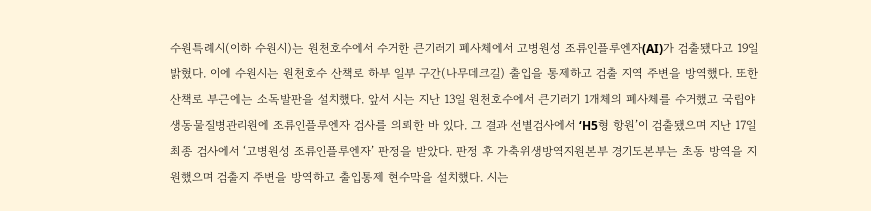수원특례시(이하 수원시)는 원천호수에서 수거한 큰기러기 폐사체에서 고병원성 조류인플루엔자(AI)가 검출됐다고 19일 밝혔다. 이에 수원시는 원천호수 산책로 하부 일부 구간(나무데크길) 출입을 통제하고 검출 지역 주변을 방역했다. 또한 산책로 부근에는 소독발판을 설치했다. 앞서 시는 지난 13일 원천호수에서 큰기러기 1개체의 폐사체를 수거했고 국립야생동물질병관리원에 조류인플루엔자 검사를 의뢰한 바 있다. 그 결과 선별검사에서 ‘H5형 항원’이 검출됐으며 지난 17일 최종 검사에서 ‘고병원성 조류인플루엔자’ 판정을 받았다. 판정 후 가축위생방역지원본부 경기도본부는 초동 방역을 지원했으며 검출지 주변을 방역하고 출입통제 현수막을 설치했다. 시는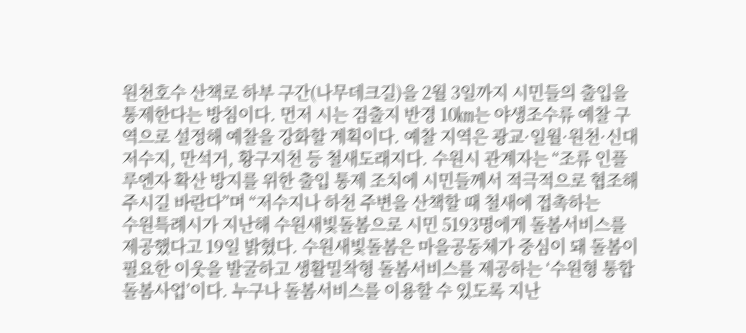원천호수 산책로 하부 구간(나무데크길)을 2월 3일까지 시민들의 출입을 통제한다는 방침이다. 먼저 시는 검출지 반경 10㎞는 야생조수류 예찰 구역으로 설정해 예찰을 강화할 계획이다. 예찰 지역은 광교·일월·원천·신대 저수지, 만석거, 황구지천 등 철새도래지다. 수원시 관계자는 “조류 인플루엔자 확산 방지를 위한 출입 통제 조치에 시민들께서 적극적으로 협조해 주시길 바란다”며 “저수지나 하천 주변을 산책할 때 철새에 접촉하는
수원특례시가 지난해 수원새빛돌봄으로 시민 5193명에게 돌봄서비스를 제공했다고 19일 밝혔다. 수원새빛돌봄은 마을공동체가 중심이 돼 돌봄이 필요한 이웃을 발굴하고 생활밀착형 돌봄서비스를 제공하는 ‘수원형 통합돌봄사업’이다. 누구나 돌봄서비스를 이용할 수 있도록 지난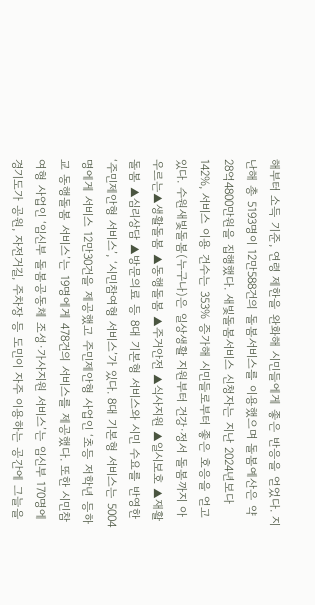해부터 소득 기준, 연령 제한을 완화해 시민들에게 좋은 반응을 얻었다. 지난해 총 5193명이 12만588건의 돌봄서비스를 이용했으며 돌봄예산은 약 28억4800만원을 집행했다. 새빛돌봄서비스 신청자는 지난 2024년보다 142%, 서비스 이용 건수는 353% 증가해 시민들로부터 좋은 호응을 얻고 있다. 수원새빛돌봄(누구나)은 일상생활 지원부터 건강·정서 돌봄까지 아우르는▲생활돌봄 ▲동행돌봄 ▲주거안전 ▲식사지원 ▲일시보호 ▲재활돌봄 ▲심리상담 ▲방문의료 등 8대 기본형 서비스와 시민 수요를 반영한 ‘주민제안형 서비스’, ‘시민참여형 서비스’가 있다. 8대 기본형 서비스는 5004명에게 서비스 12만30건을 제공했고 주민제안형 사업인 ‘초등 저학년 등하교 동행돌봄 서비스’는 19명에게 478건의 서비스를 제공했다. 또한 시민참여형 사업인 ‘임신부 돌봄공동체 조성·가사지원 서비스’는 임신부 170명에
경기도가 공원, 자전거길, 주차장 등 도민이 자주 이용하는 공간에 그늘을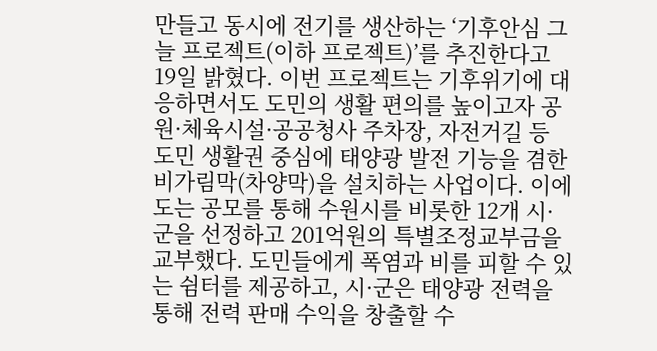만들고 동시에 전기를 생산하는 ‘기후안심 그늘 프로젝트(이하 프로젝트)’를 추진한다고 19일 밝혔다. 이번 프로젝트는 기후위기에 대응하면서도 도민의 생활 편의를 높이고자 공원·체육시설·공공청사 주차장, 자전거길 등 도민 생활권 중심에 태양광 발전 기능을 겸한 비가림막(차양막)을 설치하는 사업이다. 이에 도는 공모를 통해 수원시를 비롯한 12개 시·군을 선정하고 201억원의 특별조정교부금을 교부했다. 도민들에게 폭염과 비를 피할 수 있는 쉼터를 제공하고, 시·군은 태양광 전력을 통해 전력 판매 수익을 창출할 수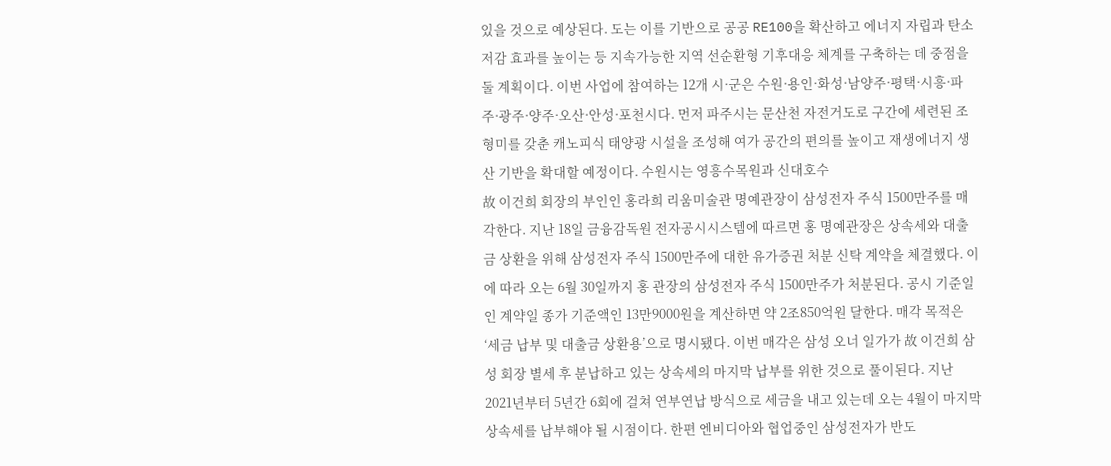있을 것으로 예상된다. 도는 이를 기반으로 공공 RE100을 확산하고 에너지 자립과 탄소저감 효과를 높이는 등 지속가능한 지역 선순환형 기후대응 체계를 구축하는 데 중점을 둘 계획이다. 이번 사업에 참여하는 12개 시·군은 수원·용인·화성·남양주·평택·시흥·파주·광주·양주·오산·안성·포천시다. 먼저 파주시는 문산천 자전거도로 구간에 세련된 조형미를 갖춘 캐노피식 태양광 시설을 조성해 여가 공간의 편의를 높이고 재생에너지 생산 기반을 확대할 예정이다. 수원시는 영흥수목원과 신대호수
故 이건희 회장의 부인인 홍라희 리움미술관 명예관장이 삼성전자 주식 1500만주를 매각한다. 지난 18일 금융감독원 전자공시시스템에 따르면 홍 명예관장은 상속세와 대출금 상환을 위해 삼성전자 주식 1500만주에 대한 유가증권 처분 신탁 계약을 체결했다. 이에 따라 오는 6월 30일까지 홍 관장의 삼성전자 주식 1500만주가 처분된다. 공시 기준일인 계약일 종가 기준액인 13만9000원을 계산하면 약 2조850억원 달한다. 매각 목적은 ‘세금 납부 및 대출금 상환용’으로 명시됐다. 이번 매각은 삼성 오너 일가가 故 이건희 삼성 회장 별세 후 분납하고 있는 상속세의 마지막 납부를 위한 것으로 풀이된다. 지난 2021년부터 5년간 6회에 걸쳐 연부연납 방식으로 세금을 내고 있는데 오는 4월이 마지막 상속세를 납부해야 될 시점이다. 한편 엔비디아와 협업중인 삼성전자가 반도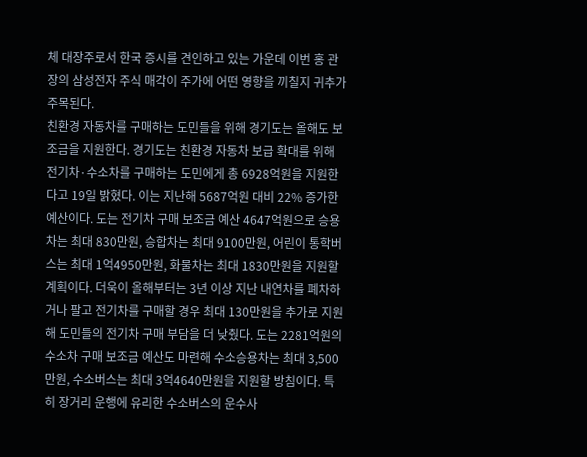체 대장주로서 한국 증시를 견인하고 있는 가운데 이번 홍 관장의 삼성전자 주식 매각이 주가에 어떤 영향을 끼칠지 귀추가 주목된다.
친환경 자동차를 구매하는 도민들을 위해 경기도는 올해도 보조금을 지원한다. 경기도는 친환경 자동차 보급 확대를 위해 전기차·수소차를 구매하는 도민에게 총 6928억원을 지원한다고 19일 밝혔다. 이는 지난해 5687억원 대비 22% 증가한 예산이다. 도는 전기차 구매 보조금 예산 4647억원으로 승용차는 최대 830만원, 승합차는 최대 9100만원, 어린이 통학버스는 최대 1억4950만원, 화물차는 최대 1830만원을 지원할 계획이다. 더욱이 올해부터는 3년 이상 지난 내연차를 폐차하거나 팔고 전기차를 구매할 경우 최대 130만원을 추가로 지원해 도민들의 전기차 구매 부담을 더 낮췄다. 도는 2281억원의 수소차 구매 보조금 예산도 마련해 수소승용차는 최대 3,500만원, 수소버스는 최대 3억4640만원을 지원할 방침이다. 특히 장거리 운행에 유리한 수소버스의 운수사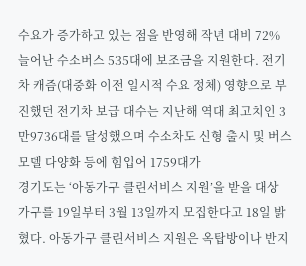수요가 증가하고 있는 점을 반영해 작년 대비 72% 늘어난 수소버스 535대에 보조금을 지원한다. 전기차 캐즘(대중화 이전 일시적 수요 정체) 영향으로 부진했던 전기차 보급 대수는 지난해 역대 최고치인 3만9736대를 달성했으며 수소차도 신형 출시 및 버스 모델 다양화 등에 힘입어 1759대가
경기도는 ‘아동가구 클린서비스 지원’을 받을 대상 가구를 19일부터 3월 13일까지 모집한다고 18일 밝혔다. 아동가구 클린서비스 지원은 옥탑방이나 반지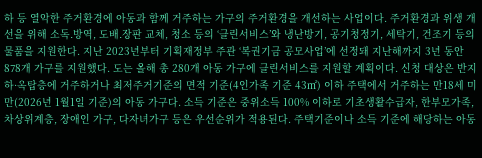하 등 열악한 주거환경에 아동과 함께 거주하는 가구의 주거환경을 개선하는 사업이다. 주거환경과 위생 개선을 위해 소독․방역, 도배․장판 교체, 청소 등의 ‘클린서비스’와 냉난방기, 공기청정기, 세탁기, 건조기 등의 물품을 지원한다. 지난 2023년부터 기획재정부 주관 ‘복권기금 공모사업’에 선정돼 지난해까지 3년 동안 878개 가구를 지원했다. 도는 올해 총 280개 아동 가구에 클린서비스를 지원할 계획이다. 신청 대상은 반지하·옥탑층에 거주하거나 최저주거기준의 면적 기준(4인가족 기준 43㎡) 이하 주택에서 거주하는 만18세 미만(2026년 1월1일 기준)의 아동 가구다. 소득 기준은 중위소득 100% 이하로 기초생활수급자, 한부모가족, 차상위계층, 장애인 가구, 다자녀가구 등은 우선순위가 적용된다. 주택기준이나 소득 기준에 해당하는 아동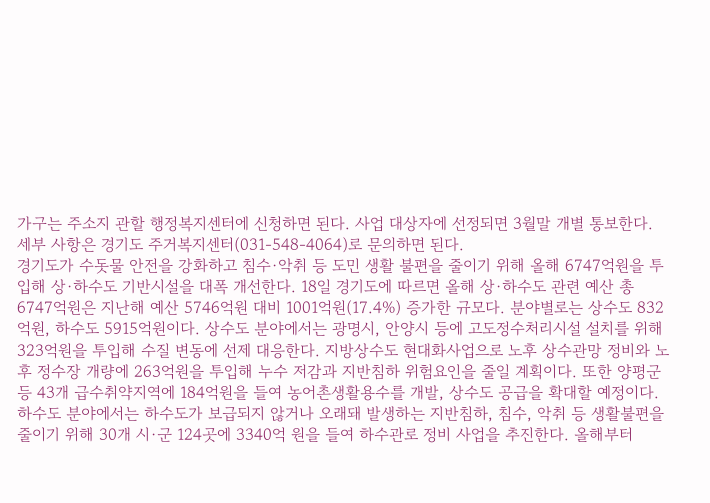가구는 주소지 관할 행정복지센터에 신청하면 된다. 사업 대상자에 선정되면 3월말 개별 통보한다. 세부 사항은 경기도 주거복지센터(031-548-4064)로 문의하면 된다.
경기도가 수돗물 안전을 강화하고 침수·악취 등 도민 생활 불편을 줄이기 위해 올해 6747억원을 투입해 상·하수도 기반시설을 대폭 개선한다. 18일 경기도에 따르면 올해 상·하수도 관련 예산 총 6747억원은 지난해 예산 5746억원 대비 1001억원(17.4%) 증가한 규모다. 분야별로는 상수도 832억원, 하수도 5915억원이다. 상수도 분야에서는 광명시, 안양시 등에 고도정수처리시설 설치를 위해 323억원을 투입해 수질 변동에 선제 대응한다. 지방상수도 현대화사업으로 노후 상수관망 정비와 노후 정수장 개량에 263억원을 투입해 누수 저감과 지반침하 위험요인을 줄일 계획이다. 또한 양평군 등 43개 급수취약지역에 184억원을 들여 농어촌생활용수를 개발, 상수도 공급을 확대할 예정이다. 하수도 분야에서는 하수도가 보급되지 않거나 오래돼 발생하는 지반침하, 침수, 악취 등 생활불편을 줄이기 위해 30개 시·군 124곳에 3340억 원을 들여 하수관로 정비 사업을 추진한다. 올해부터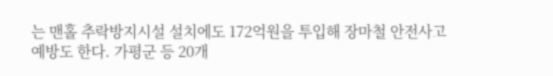는 맨홀 추락방지시설 설치에도 172억원을 투입해 장마철 안전사고 예방도 한다. 가평군 등 20개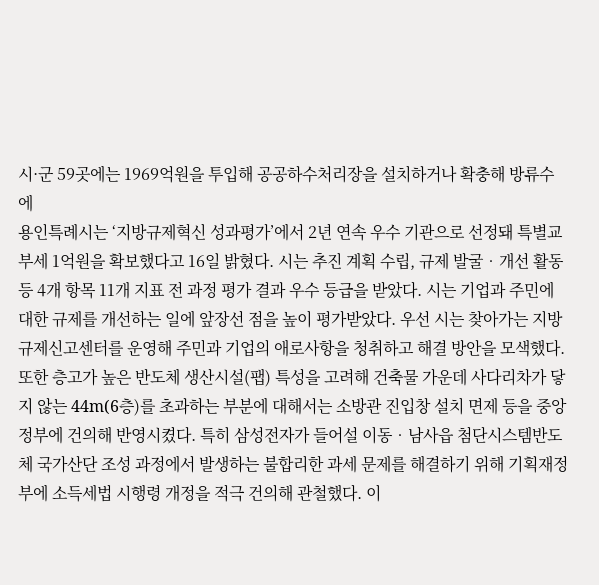시·군 59곳에는 1969억원을 투입해 공공하수처리장을 설치하거나 확충해 방류수에
용인특례시는 ‘지방규제혁신 성과평가’에서 2년 연속 우수 기관으로 선정돼 특별교부세 1억원을 확보했다고 16일 밝혔다. 시는 추진 계획 수립, 규제 발굴‧개선 활동 등 4개 항목 11개 지표 전 과정 평가 결과 우수 등급을 받았다. 시는 기업과 주민에 대한 규제를 개선하는 일에 앞장선 점을 높이 평가받았다. 우선 시는 찾아가는 지방규제신고센터를 운영해 주민과 기업의 애로사항을 청취하고 해결 방안을 모색했다. 또한 층고가 높은 반도체 생산시설(팹) 특성을 고려해 건축물 가운데 사다리차가 닿지 않는 44m(6층)를 초과하는 부분에 대해서는 소방관 진입창 설치 면제 등을 중앙정부에 건의해 반영시켰다. 특히 삼성전자가 들어설 이동‧남사읍 첨단시스템반도체 국가산단 조성 과정에서 발생하는 불합리한 과세 문제를 해결하기 위해 기획재정부에 소득세법 시행령 개정을 적극 건의해 관철했다. 이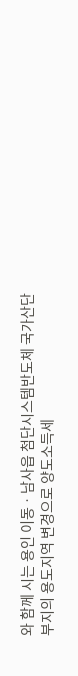와 함께 시는 용인 이동ㆍ남사읍 첨단시스템반도체 국가산단 부지의 용도지역 변경으로 양도소득세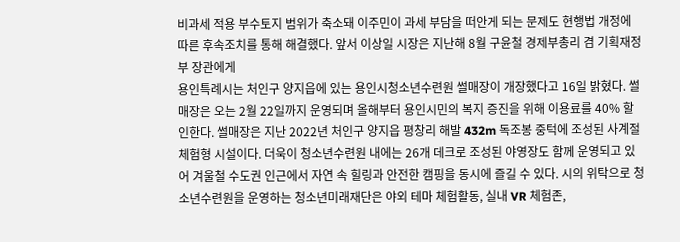비과세 적용 부수토지 범위가 축소돼 이주민이 과세 부담을 떠안게 되는 문제도 현행법 개정에 따른 후속조치를 통해 해결했다. 앞서 이상일 시장은 지난해 8월 구윤철 경제부총리 겸 기획재정부 장관에게
용인특례시는 처인구 양지읍에 있는 용인시청소년수련원 썰매장이 개장했다고 16일 밝혔다. 썰매장은 오는 2월 22일까지 운영되며 올해부터 용인시민의 복지 증진을 위해 이용료를 40% 할인한다. 썰매장은 지난 2022년 처인구 양지읍 평창리 해발 432m 독조봉 중턱에 조성된 사계절 체험형 시설이다. 더욱이 청소년수련원 내에는 26개 데크로 조성된 야영장도 함께 운영되고 있어 겨울철 수도권 인근에서 자연 속 힐링과 안전한 캠핑을 동시에 즐길 수 있다. 시의 위탁으로 청소년수련원을 운영하는 청소년미래재단은 야외 테마 체험활동, 실내 VR 체험존,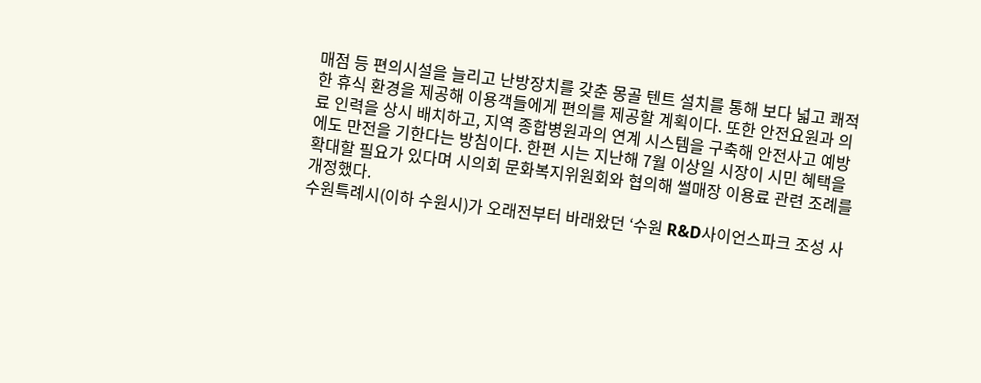매점 등 편의시설을 늘리고 난방장치를 갖춘 몽골 텐트 설치를 통해 보다 넓고 쾌적한 휴식 환경을 제공해 이용객들에게 편의를 제공할 계획이다. 또한 안전요원과 의료 인력을 상시 배치하고, 지역 종합병원과의 연계 시스템을 구축해 안전사고 예방에도 만전을 기한다는 방침이다. 한편 시는 지난해 7월 이상일 시장이 시민 혜택을 확대할 필요가 있다며 시의회 문화복지위원회와 협의해 썰매장 이용료 관련 조례를 개정했다.
수원특례시(이하 수원시)가 오래전부터 바래왔던 ‘수원 R&D사이언스파크 조성 사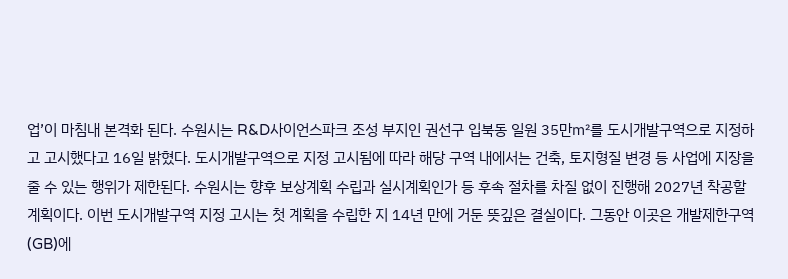업’이 마침내 본격화 된다. 수원시는 R&D사이언스파크 조성 부지인 권선구 입북동 일원 35만㎡를 도시개발구역으로 지정하고 고시했다고 16일 밝혔다. 도시개발구역으로 지정 고시됨에 따라 해당 구역 내에서는 건축, 토지형질 변경 등 사업에 지장을 줄 수 있는 행위가 제한된다. 수원시는 향후 보상계획 수립과 실시계획인가 등 후속 절차를 차질 없이 진행해 2027년 착공할 계획이다. 이번 도시개발구역 지정 고시는 첫 계획을 수립한 지 14년 만에 거둔 뜻깊은 결실이다. 그동안 이곳은 개발제한구역(GB)에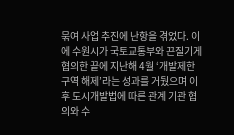묶여 사업 추진에 난항을 겪었다. 이에 수원시가 국토교통부와 끈질기게 협의한 끝에 지난해 4월 ‘개발제한구역 해제’라는 성과를 거뒀으며 이후 도시개발법에 따른 관계 기관 협의와 수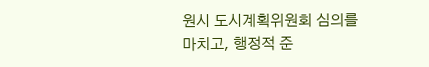원시 도시계획위원회 심의를 마치고, 행정적 준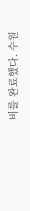비를 완료했다. 수원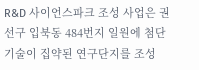R&D 사이언스파크 조성 사업은 권선구 입북동 484번지 일원에 첨단기술이 집약된 연구단지를 조성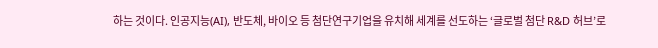하는 것이다. 인공지능(AI), 반도체, 바이오 등 첨단연구기업을 유치해 세계를 선도하는 ‘글로벌 첨단 R&D 허브’로